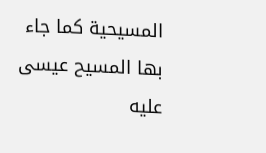المسيحية كما جاء بها المسيح عيسى عليه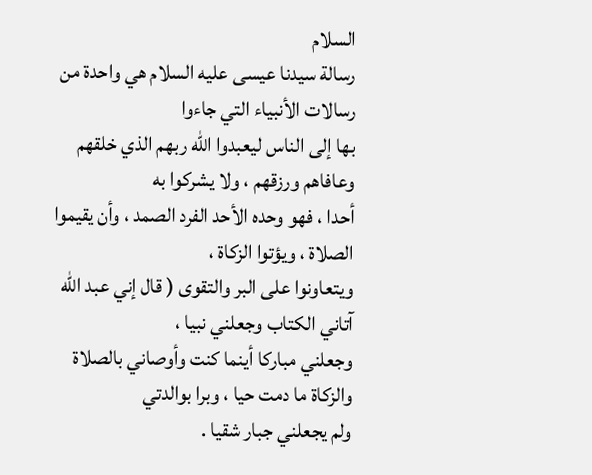السلام
رسالة سيدنا عيسى عليه السلام هي واحدة من رسالات الأنبياء التي جاءوا
بها إلى الناس ليعبدوا الله ربهم الذي خلقهم وعافاهم ورزقهم ، ولا يشركوا به
أحدا ، فهو وحده الأحد الفرد الصمد ، وأن يقيموا الصلاة ، ويؤتوا الزكاة ،
ويتعاونوا على البر والتقوى ( قال إني عبد الله آتاني الكتاب وجعلني نبيا ،
وجعلني مباركا أينما كنت وأوصاني بالصلاة والزكاة ما دمت حيا ، وبرا بوالدتي
ولم يجعلني جبار شقيا .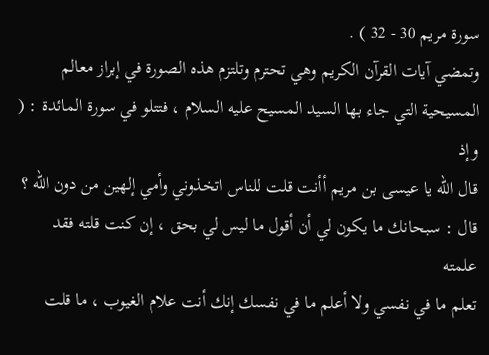سورة مريم 30 - 32 ) .
وتمضي آيات القرآن الكريم وهي تحترم وتلتزم هذه الصورة في إبراز معالم
المسيحية التي جاء بها السيد المسيح عليه السلام ، فتتلو في سورة المائدة : ( وإذ
قال الله يا عيسى بن مريم أأنت قلت للناس اتخذوني وأمي إلهين من دون الله ؟
قال : سبحانك ما يكون لي أن أقول ما ليس لي بحق ، إن كنت قلته فقد علمته
تعلم ما في نفسي ولا أعلم ما في نفسك إنك أنت علام الغيوب ، ما قلت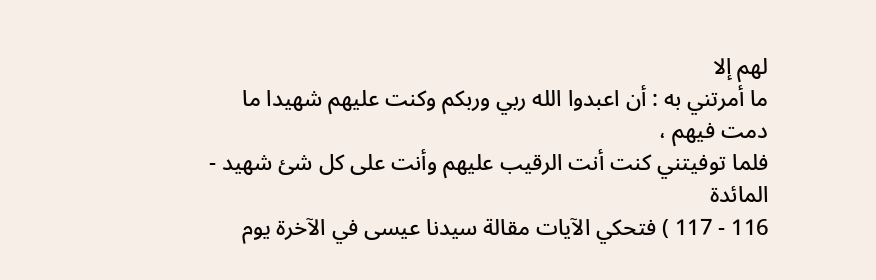لهم إلا
ما أمرتني به : أن اعبدوا الله ربي وربكم وكنت عليهم شهيدا ما دمت فيهم ،
فلما توفيتني كنت أنت الرقيب عليهم وأنت على كل شئ شهيد - المائدة
116 - 117 ) فتحكي الآيات مقالة سيدنا عيسى في الآخرة يوم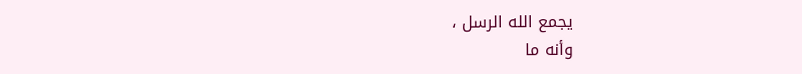يجمع الله الرسل ،
وأنه ما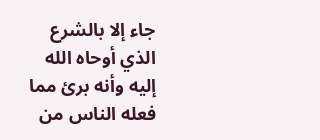جاء إلا بالشرع الذي أوحاه الله إليه وأنه برئ مما فعله الناس من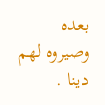بعده
وصيروه لهم دينا .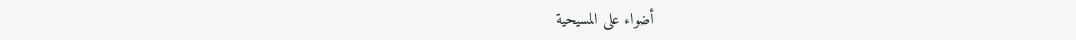أضواء على المسيحية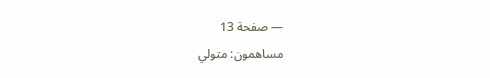— صفحة 13
مساهمون: متولي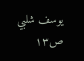يوسف شلبي
ص١٣